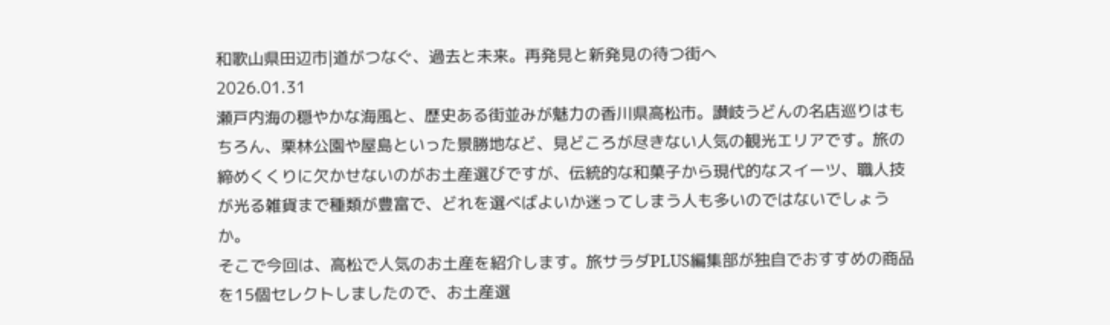和歌山県田辺市|道がつなぐ、過去と未来。再発見と新発見の待つ街へ
2026.01.31
瀬戸内海の穏やかな海風と、歴史ある街並みが魅力の香川県高松市。讃岐うどんの名店巡りはもちろん、栗林公園や屋島といった景勝地など、見どころが尽きない人気の観光エリアです。旅の締めくくりに欠かせないのがお土産選びですが、伝統的な和菓子から現代的なスイーツ、職人技が光る雑貨まで種類が豊富で、どれを選べばよいか迷ってしまう人も多いのではないでしょうか。
そこで今回は、高松で人気のお土産を紹介します。旅サラダPLUS編集部が独自でおすすめの商品を15個セレクトしましたので、お土産選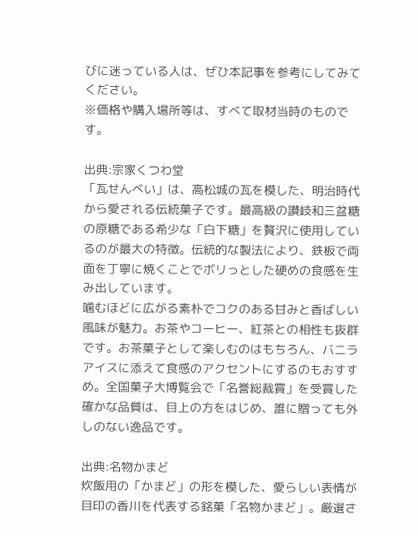びに迷っている人は、ぜひ本記事を参考にしてみてください。
※価格や購入場所等は、すべて取材当時のものです。

出典:宗家くつわ堂
「瓦せんべい」は、高松城の瓦を模した、明治時代から愛される伝統菓子です。最高級の讃岐和三盆糖の原糖である希少な「白下糖」を贅沢に使用しているのが最大の特徴。伝統的な製法により、鉄板で両面を丁寧に焼くことでボリっとした硬めの食感を生み出しています。
噛むほどに広がる素朴でコクのある甘みと香ばしい風味が魅力。お茶やコーヒー、紅茶との相性も抜群です。お茶菓子として楽しむのはもちろん、バニラアイスに添えて食感のアクセントにするのもおすすめ。全国菓子大博覧会で「名誉総裁賞」を受賞した確かな品質は、目上の方をはじめ、誰に贈っても外しのない逸品です。

出典:名物かまど
炊飯用の「かまど」の形を模した、愛らしい表情が目印の香川を代表する銘菓「名物かまど」。厳選さ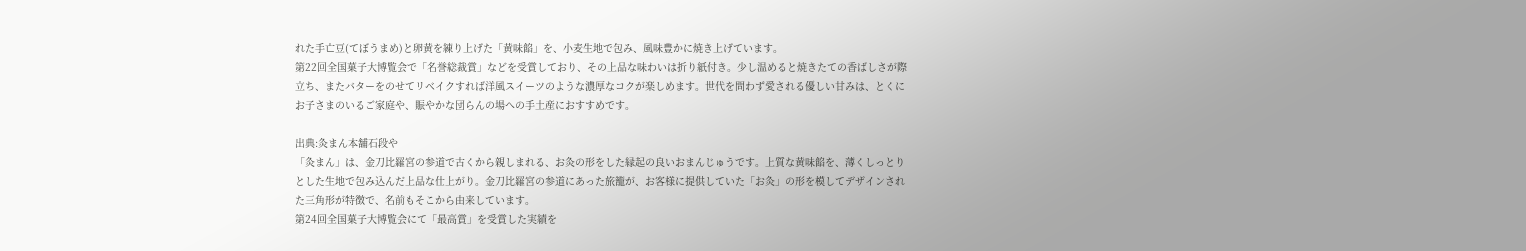れた手亡豆(てぼうまめ)と卵黄を練り上げた「黄味餡」を、小麦生地で包み、風味豊かに焼き上げています。
第22回全国菓子大博覧会で「名誉総裁賞」などを受賞しており、その上品な味わいは折り紙付き。少し温めると焼きたての香ばしさが際立ち、またバターをのせてリベイクすれば洋風スイーツのような濃厚なコクが楽しめます。世代を問わず愛される優しい甘みは、とくにお子さまのいるご家庭や、賑やかな団らんの場への手土産におすすめです。

出典:灸まん本舗石段や
「灸まん」は、金刀比羅宮の参道で古くから親しまれる、お灸の形をした縁起の良いおまんじゅうです。上質な黄味餡を、薄くしっとりとした生地で包み込んだ上品な仕上がり。金刀比羅宮の参道にあった旅籠が、お客様に提供していた「お灸」の形を模してデザインされた三角形が特徴で、名前もそこから由来しています。
第24回全国菓子大博覧会にて「最高賞」を受賞した実績を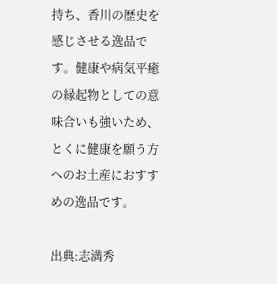持ち、香川の歴史を感じさせる逸品です。健康や病気平癒の縁起物としての意味合いも強いため、とくに健康を願う方へのお土産におすすめの逸品です。

出典:志満秀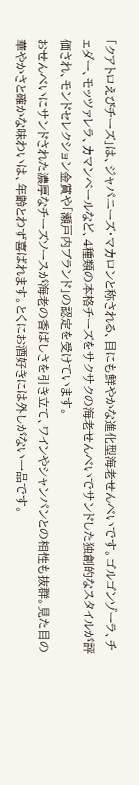「クアトロえびチーズ」は、ジャパニーズ・マカロンと称される、目にも鮮やかな進化型海老せんべいです。ゴルゴンゾーラ、チェダー、モッツァレラ、カマンベールなど、4種類の本格チーズをサクサクの海老せんべいでサンドした独創的なスタイルが評価され、モンドセレクション金賞や「瀬戸内ブランド」の認定を受けています。
おせんべいにサンドされた濃厚なチーズソースが海老の香ばしさを引き立て、ワインやシャンパンとの相性も抜群。見た目の華やかさと確かな味わいは、年齢とわず喜ばれます。とくにお酒好きには外しがない一品です。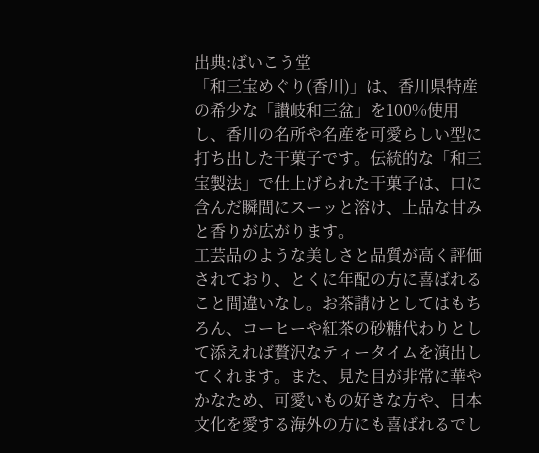出典:ばいこう堂
「和三宝めぐり(香川)」は、香川県特産の希少な「讃岐和三盆」を100%使用し、香川の名所や名産を可愛らしい型に打ち出した干菓子です。伝統的な「和三宝製法」で仕上げられた干菓子は、口に含んだ瞬間にスーッと溶け、上品な甘みと香りが広がります。
工芸品のような美しさと品質が高く評価されており、とくに年配の方に喜ばれること間違いなし。お茶請けとしてはもちろん、コーヒーや紅茶の砂糖代わりとして添えれば贅沢なティータイムを演出してくれます。また、見た目が非常に華やかなため、可愛いもの好きな方や、日本文化を愛する海外の方にも喜ばれるでし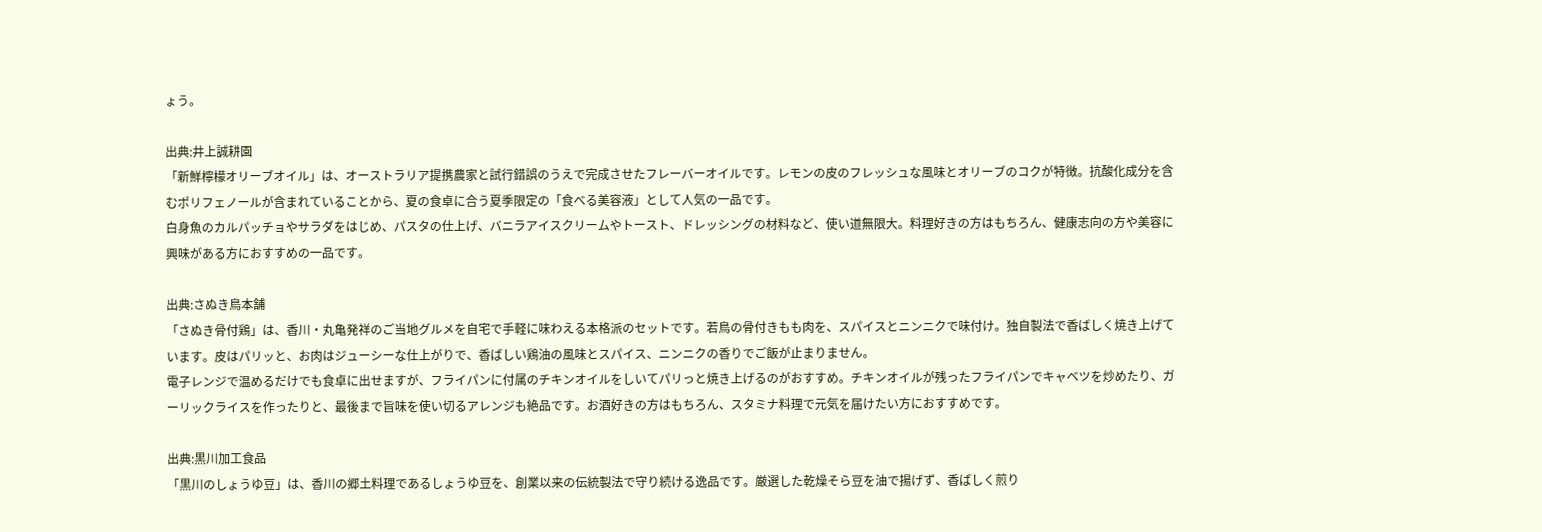ょう。

出典:井上誠耕園
「新鮮檸檬オリーブオイル」は、オーストラリア提携農家と試行錯誤のうえで完成させたフレーバーオイルです。レモンの皮のフレッシュな風味とオリーブのコクが特徴。抗酸化成分を含むポリフェノールが含まれていることから、夏の食卓に合う夏季限定の「食べる美容液」として人気の一品です。
白身魚のカルパッチョやサラダをはじめ、パスタの仕上げ、バニラアイスクリームやトースト、ドレッシングの材料など、使い道無限大。料理好きの方はもちろん、健康志向の方や美容に興味がある方におすすめの一品です。

出典:さぬき鳥本舗
「さぬき骨付鶏」は、香川・丸亀発祥のご当地グルメを自宅で手軽に味わえる本格派のセットです。若鳥の骨付きもも肉を、スパイスとニンニクで味付け。独自製法で香ばしく焼き上げています。皮はパリッと、お肉はジューシーな仕上がりで、香ばしい鶏油の風味とスパイス、ニンニクの香りでご飯が止まりません。
電子レンジで温めるだけでも食卓に出せますが、フライパンに付属のチキンオイルをしいてパリっと焼き上げるのがおすすめ。チキンオイルが残ったフライパンでキャベツを炒めたり、ガーリックライスを作ったりと、最後まで旨味を使い切るアレンジも絶品です。お酒好きの方はもちろん、スタミナ料理で元気を届けたい方におすすめです。

出典:黒川加工食品
「黒川のしょうゆ豆」は、香川の郷土料理であるしょうゆ豆を、創業以来の伝統製法で守り続ける逸品です。厳選した乾燥そら豆を油で揚げず、香ばしく煎り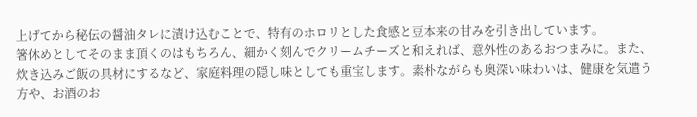上げてから秘伝の醤油タレに漬け込むことで、特有のホロリとした食感と豆本来の甘みを引き出しています。
箸休めとしてそのまま頂くのはもちろん、細かく刻んでクリームチーズと和えれば、意外性のあるおつまみに。また、炊き込みご飯の具材にするなど、家庭料理の隠し味としても重宝します。素朴ながらも奥深い味わいは、健康を気遣う方や、お酒のお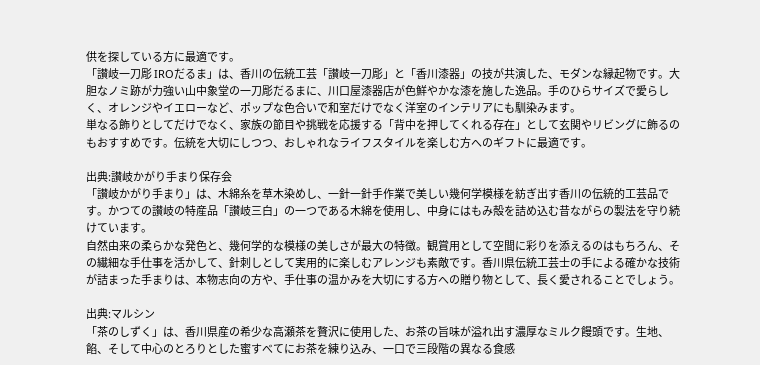供を探している方に最適です。
「讃岐一刀彫 IROだるま」は、香川の伝統工芸「讃岐一刀彫」と「香川漆器」の技が共演した、モダンな縁起物です。大胆なノミ跡が力強い山中象堂の一刀彫だるまに、川口屋漆器店が色鮮やかな漆を施した逸品。手のひらサイズで愛らしく、オレンジやイエローなど、ポップな色合いで和室だけでなく洋室のインテリアにも馴染みます。
単なる飾りとしてだけでなく、家族の節目や挑戦を応援する「背中を押してくれる存在」として玄関やリビングに飾るのもおすすめです。伝統を大切にしつつ、おしゃれなライフスタイルを楽しむ方へのギフトに最適です。

出典:讃岐かがり手まり保存会
「讃岐かがり手まり」は、木綿糸を草木染めし、一針一針手作業で美しい幾何学模様を紡ぎ出す香川の伝統的工芸品です。かつての讃岐の特産品「讃岐三白」の一つである木綿を使用し、中身にはもみ殻を詰め込む昔ながらの製法を守り続けています。
自然由来の柔らかな発色と、幾何学的な模様の美しさが最大の特徴。観賞用として空間に彩りを添えるのはもちろん、その繊細な手仕事を活かして、針刺しとして実用的に楽しむアレンジも素敵です。香川県伝統工芸士の手による確かな技術が詰まった手まりは、本物志向の方や、手仕事の温かみを大切にする方への贈り物として、長く愛されることでしょう。

出典:マルシン
「茶のしずく」は、香川県産の希少な高瀬茶を贅沢に使用した、お茶の旨味が溢れ出す濃厚なミルク饅頭です。生地、餡、そして中心のとろりとした蜜すべてにお茶を練り込み、一口で三段階の異なる食感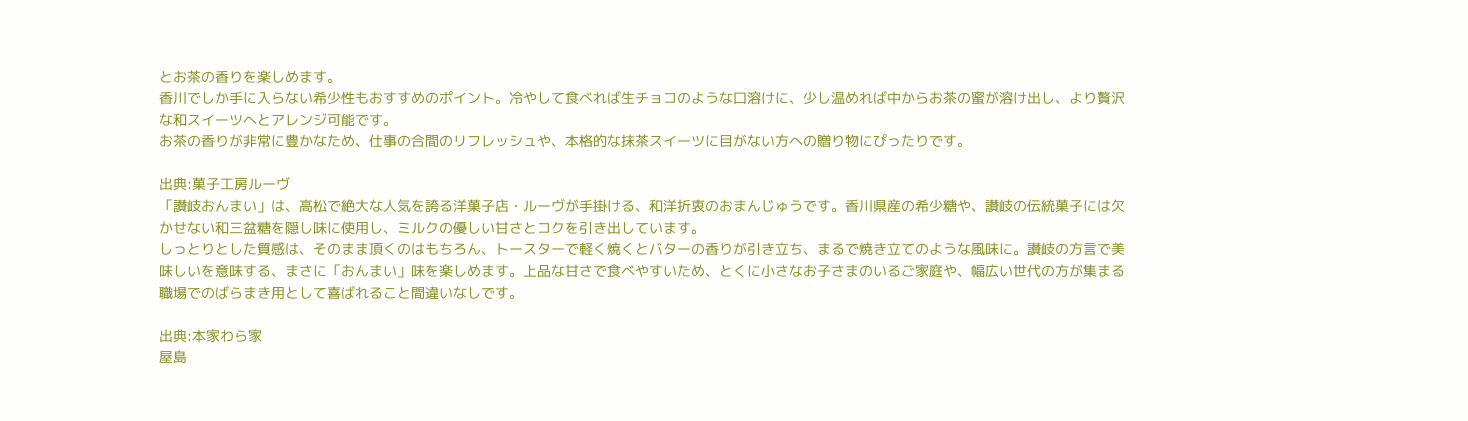とお茶の香りを楽しめます。
香川でしか手に入らない希少性もおすすめのポイント。冷やして食べれば生チョコのような口溶けに、少し温めれば中からお茶の蜜が溶け出し、より贅沢な和スイーツへとアレンジ可能です。
お茶の香りが非常に豊かなため、仕事の合間のリフレッシュや、本格的な抹茶スイーツに目がない方への贈り物にぴったりです。

出典:菓子工房ルーヴ
「讃岐おんまい」は、高松で絶大な人気を誇る洋菓子店・ルーヴが手掛ける、和洋折衷のおまんじゅうです。香川県産の希少糖や、讃岐の伝統菓子には欠かせない和三盆糖を隠し味に使用し、ミルクの優しい甘さとコクを引き出しています。
しっとりとした質感は、そのまま頂くのはもちろん、トースターで軽く焼くとバターの香りが引き立ち、まるで焼き立てのような風味に。讃岐の方言で美味しいを意味する、まさに「おんまい」味を楽しめます。上品な甘さで食べやすいため、とくに小さなお子さまのいるご家庭や、幅広い世代の方が集まる職場でのばらまき用として喜ばれること間違いなしです。

出典:本家わら家
屋島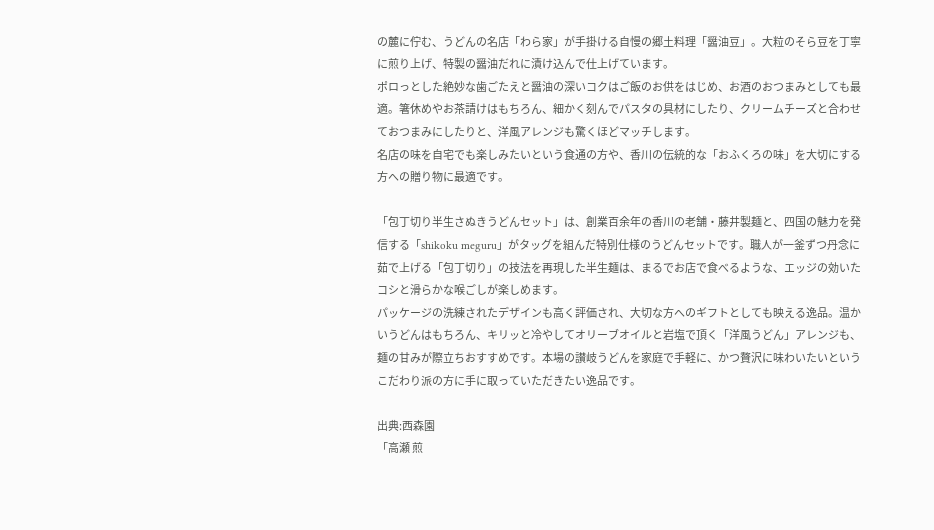の麓に佇む、うどんの名店「わら家」が手掛ける自慢の郷土料理「醤油豆」。大粒のそら豆を丁寧に煎り上げ、特製の醤油だれに漬け込んで仕上げています。
ポロっとした絶妙な歯ごたえと醤油の深いコクはご飯のお供をはじめ、お酒のおつまみとしても最適。箸休めやお茶請けはもちろん、細かく刻んでパスタの具材にしたり、クリームチーズと合わせておつまみにしたりと、洋風アレンジも驚くほどマッチします。
名店の味を自宅でも楽しみたいという食通の方や、香川の伝統的な「おふくろの味」を大切にする方への贈り物に最適です。

「包丁切り半生さぬきうどんセット」は、創業百余年の香川の老舗・藤井製麺と、四国の魅力を発信する「shikoku meguru」がタッグを組んだ特別仕様のうどんセットです。職人が一釜ずつ丹念に茹で上げる「包丁切り」の技法を再現した半生麺は、まるでお店で食べるような、エッジの効いたコシと滑らかな喉ごしが楽しめます。
パッケージの洗練されたデザインも高く評価され、大切な方へのギフトとしても映える逸品。温かいうどんはもちろん、キリッと冷やしてオリーブオイルと岩塩で頂く「洋風うどん」アレンジも、麺の甘みが際立ちおすすめです。本場の讃岐うどんを家庭で手軽に、かつ贅沢に味わいたいというこだわり派の方に手に取っていただきたい逸品です。

出典:西森園
「高瀬 煎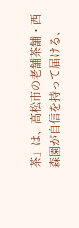茶」は、高松市の老舗茶舗・西森園が自信を持って届ける、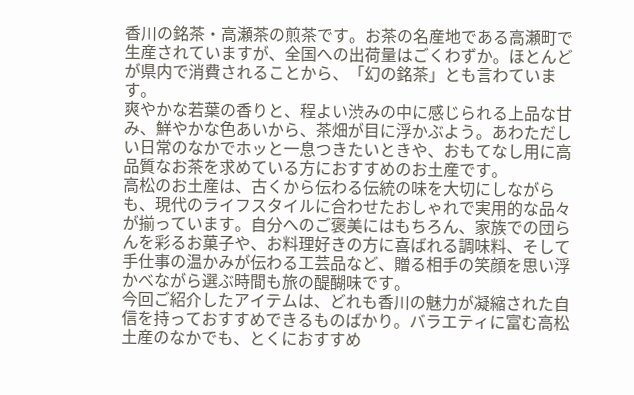香川の銘茶・高瀬茶の煎茶です。お茶の名産地である高瀬町で生産されていますが、全国への出荷量はごくわずか。ほとんどが県内で消費されることから、「幻の銘茶」とも言わています。
爽やかな若葉の香りと、程よい渋みの中に感じられる上品な甘み、鮮やかな色あいから、茶畑が目に浮かぶよう。あわただしい日常のなかでホッと一息つきたいときや、おもてなし用に高品質なお茶を求めている方におすすめのお土産です。
高松のお土産は、古くから伝わる伝統の味を大切にしながらも、現代のライフスタイルに合わせたおしゃれで実用的な品々が揃っています。自分へのご褒美にはもちろん、家族での団らんを彩るお菓子や、お料理好きの方に喜ばれる調味料、そして手仕事の温かみが伝わる工芸品など、贈る相手の笑顔を思い浮かべながら選ぶ時間も旅の醍醐味です。
今回ご紹介したアイテムは、どれも香川の魅力が凝縮された自信を持っておすすめできるものばかり。バラエティに富む高松土産のなかでも、とくにおすすめ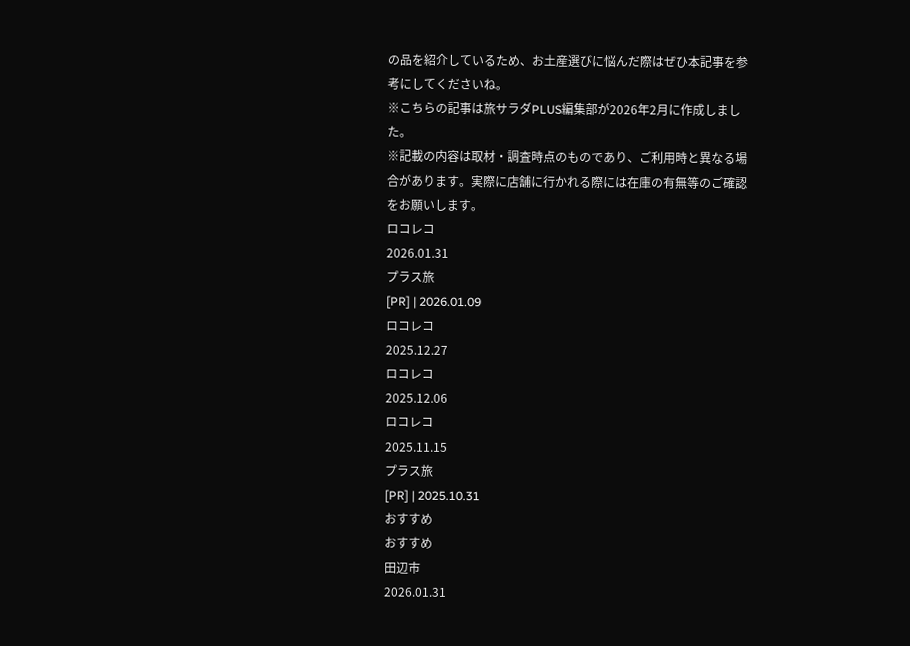の品を紹介しているため、お土産選びに悩んだ際はぜひ本記事を参考にしてくださいね。
※こちらの記事は旅サラダPLUS編集部が2026年2月に作成しました。
※記載の内容は取材・調査時点のものであり、ご利用時と異なる場合があります。実際に店舗に行かれる際には在庫の有無等のご確認をお願いします。
ロコレコ
2026.01.31
プラス旅
[PR] | 2026.01.09
ロコレコ
2025.12.27
ロコレコ
2025.12.06
ロコレコ
2025.11.15
プラス旅
[PR] | 2025.10.31
おすすめ
おすすめ
田辺市
2026.01.31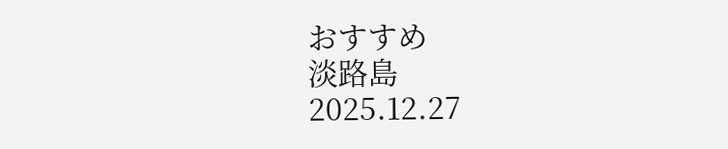おすすめ
淡路島
2025.12.27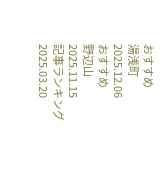おすすめ
湯浅町
2025.12.06
おすすめ
野辺山
2025.11.15
記事ランキング
2025.03.20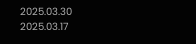2025.03.30
2025.03.17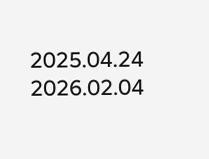2025.04.24
2026.02.04